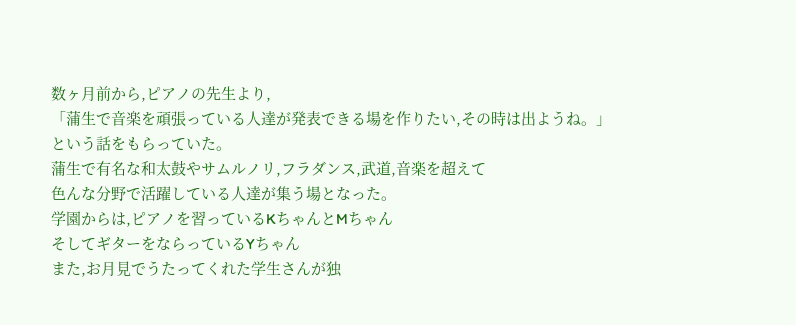数ヶ月前から,ピアノの先生より,
「蒲生で音楽を頑張っている人達が発表できる場を作りたい,その時は出ようね。」
という話をもらっていた。
蒲生で有名な和太鼓やサムルノリ,フラダンス,武道,音楽を超えて
色んな分野で活躍している人達が集う場となった。
学園からは,ピアノを習っているKちゃんとMちゃん
そしてギターをならっているYちゃん
また,お月見でうたってくれた学生さんが独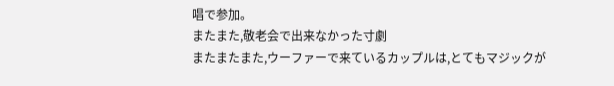唱で参加。
またまた,敬老会で出来なかった寸劇
またまたまた,ウーファーで来ているカップルは,とてもマジックが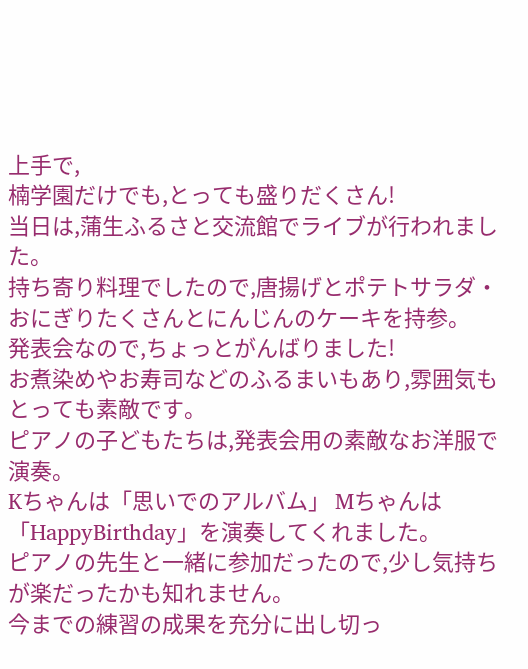上手で,
楠学園だけでも,とっても盛りだくさん!
当日は,蒲生ふるさと交流館でライブが行われました。
持ち寄り料理でしたので,唐揚げとポテトサラダ・おにぎりたくさんとにんじんのケーキを持参。
発表会なので,ちょっとがんばりました!
お煮染めやお寿司などのふるまいもあり,雰囲気もとっても素敵です。
ピアノの子どもたちは,発表会用の素敵なお洋服で演奏。
Kちゃんは「思いでのアルバム」 Mちゃんは「HappyBirthday」を演奏してくれました。
ピアノの先生と一緒に参加だったので,少し気持ちが楽だったかも知れません。
今までの練習の成果を充分に出し切っ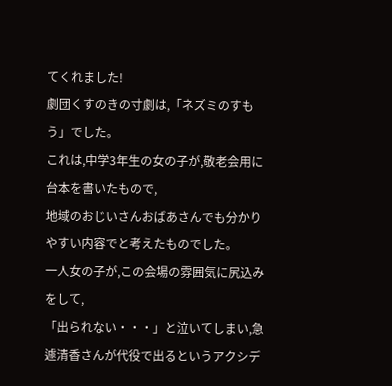てくれました!
劇団くすのきの寸劇は,「ネズミのすもう」でした。
これは,中学3年生の女の子が,敬老会用に台本を書いたもので,
地域のおじいさんおばあさんでも分かりやすい内容でと考えたものでした。
一人女の子が,この会場の雰囲気に尻込みをして,
「出られない・・・」と泣いてしまい,急遽清香さんが代役で出るというアクシデ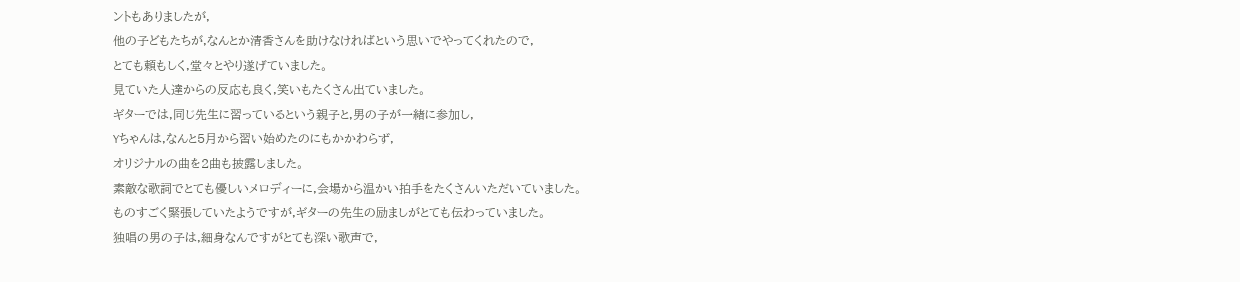ントもありましたが,
他の子どもたちが,なんとか清香さんを助けなければという思いでやってくれたので,
とても頼もしく,堂々とやり遂げていました。
見ていた人達からの反応も良く,笑いもたくさん出ていました。
ギターでは,同じ先生に習っているという親子と,男の子が一緒に参加し,
Yちゃんは,なんと5月から習い始めたのにもかかわらず,
オリジナルの曲を2曲も披露しました。
素敵な歌詞でとても優しいメロディーに,会場から温かい拍手をたくさんいただいていました。
ものすごく緊張していたようですが,ギターの先生の励ましがとても伝わっていました。
独唱の男の子は,細身なんですがとても深い歌声で,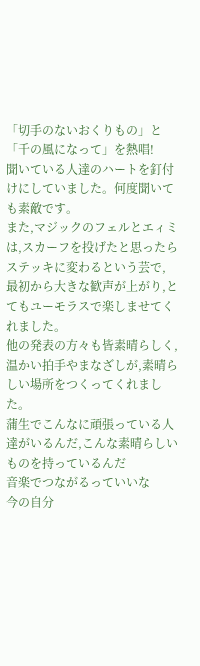「切手のないおくりもの」と「千の風になって」を熱唱!
聞いている人達のハートを釘付けにしていました。何度聞いても素敵です。
また,マジックのフェルとエィミは,スカーフを投げたと思ったらステッキに変わるという芸で,
最初から大きな歓声が上がり,とてもユーモラスで楽しませてくれました。
他の発表の方々も皆素晴らしく,温かい拍手やまなざしが,素晴らしい場所をつくってくれました。
蒲生でこんなに頑張っている人達がいるんだ,こんな素晴らしいものを持っているんだ
音楽でつながるっていいな
今の自分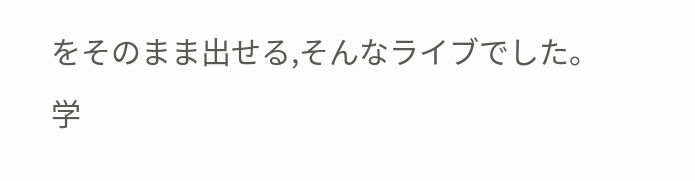をそのまま出せる,そんなライブでした。
学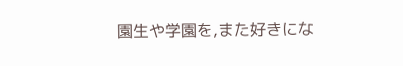園生や学園を,また好きにな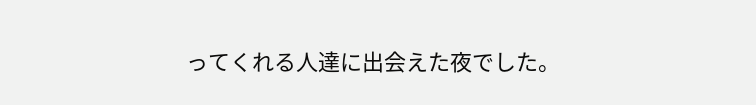ってくれる人達に出会えた夜でした。